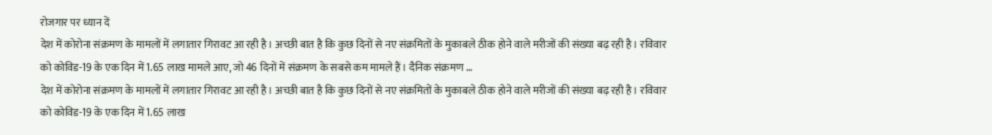रोजगार पर ध्यान दें
देश में कोरोना संक्रमण के मामलों में लगातार गिरावट आ रही है। अच्छी बात है कि कुछ दिनों से नए संक्रमितों के मुकाबले ठीक होने वाले मरीजों की संख्या बढ़ रही है। रविवार को कोविड-19 के एक दिन में 1.65 लाख मामले आए, जो 46 दिनों में संक्रमण के सबसे कम मामले हैं। दैनिक संक्रमण …
देश में कोरोना संक्रमण के मामलों में लगातार गिरावट आ रही है। अच्छी बात है कि कुछ दिनों से नए संक्रमितों के मुकाबले ठीक होने वाले मरीजों की संख्या बढ़ रही है। रविवार को कोविड-19 के एक दिन में 1.65 लाख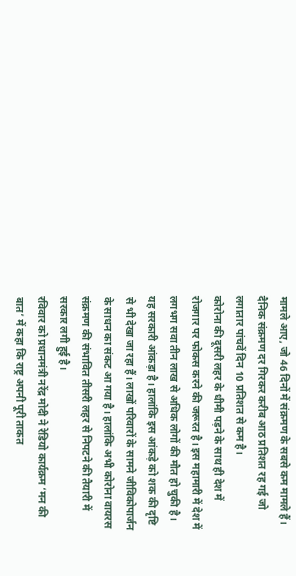मामले आए, जो 46 दिनों में संक्रमण के सबसे कम मामले हैं। दैनिक संक्रमण दर गिरकर करीब आठ प्रतिशत रह गई जो लगातार पांचवें दिन 10 प्रतिशत से कम है।
कोरोना की दूसरी लहर के धीमी पड़ने के साथ ही देश में रोजगार पर फोकस करने की जरूरत है। इस महामारी में देश में लगभग सवा तीन लाख से अधिक लोगों की मौत हो चुकी है। यह सरकारी आंकड़ा है। हालांकि इस आंकड़े को शक की दृष्टि से भी देखा जा रहा हैं। लाखों परिवारों के सामने जीविकोपार्जन के साधन का संकट आ गया है। हालांकि अभी कोरोना वायरस संक्रमण की संभावित तीसरी लहर से निपटने की तैयारी में सरकार लगी हुई है।
रविवार को प्रधानमंत्री नरेंद्र मोदी ने रेडियो कार्यक्रम ‘मन की बात’ में कहा कि राष्ट्र अपनी पूरी ताकत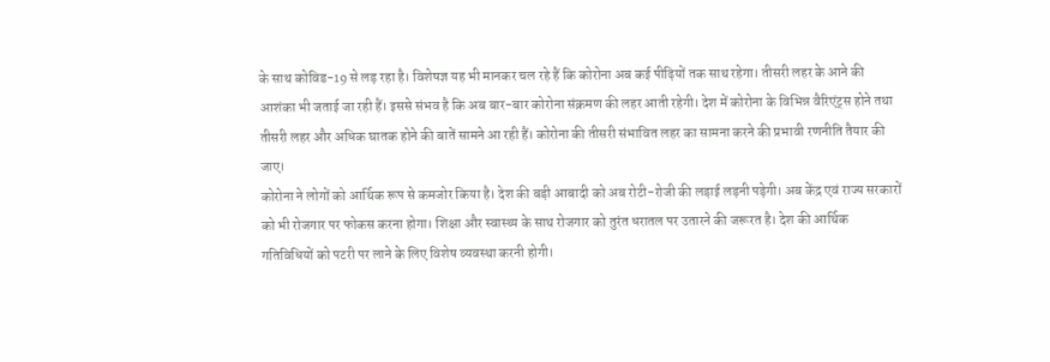के साथ कोविड-19 से लड़ रहा है। विशेषज्ञ यह भी मानकर चल रहे हैं कि कोरोना अब कई पीढ़ियों तक साथ रहेगा। तीसरी लहर के आने की आशंका भी जताई जा रही हैं। इससे संभव है कि अब बार-बार कोरोना संक्रमण की लहर आती रहेगी। देश में कोरोना के विभिन्न वैरिएंट्स होने तथा तीसरी लहर और अधिक घातक होने की बातें सामने आ रही हैं। कोरोना की तीसरी संभावित लहर का सामना करने की प्रभावी रणनीति तैयार की जाए।
कोरोना ने लोगों को आर्थिक रूप से कमजोर किया है। देश की बड़ी आबादी को अब रोटी-रोजी की लड़ाई लड़नी पड़ेगी। अब केंद्र एवं राज्य सरकारों को भी रोजगार पर फोकस करना होगा। शिक्षा और स्वास्थ्य के साथ रोजगार को तुरंत धरातल पर उतारने की जरूरत है। देश की आर्थिक गतिविधियों को पटरी पर लाने के लिए विशेष व्यवस्था करनी होगी।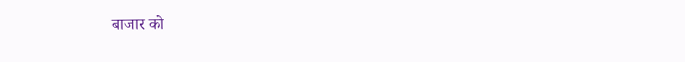बाजार को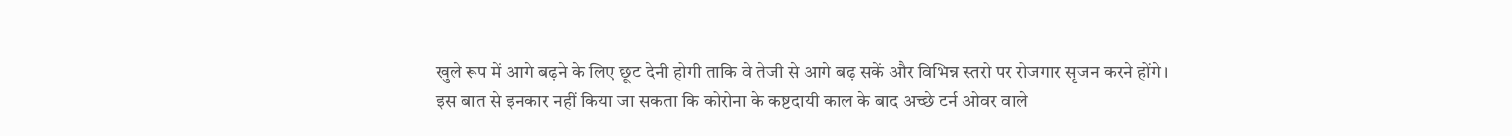खुले रूप में आगे बढ़ने के लिए छूट देनी होगी ताकि वे तेजी से आगे बढ़ सकें और विभिन्न स्तरो पर रोजगार सृजन करने होंगे।
इस बात से इनकार नहीं किया जा सकता कि कोरोना के कष्टदायी काल के बाद अच्छे टर्न ओवर वाले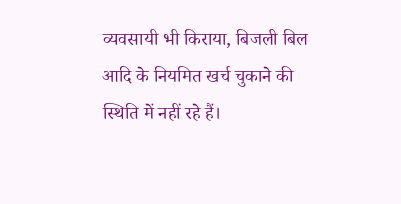व्यवसायी भी किराया, बिजली बिल आदि के नियमित खर्च चुकाने की स्थिति में नहीं रहे हैं।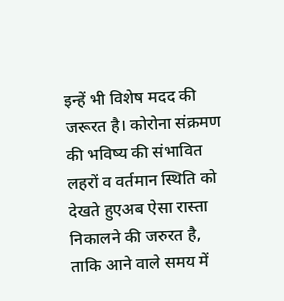इन्हें भी विशेष मदद की जरूरत है। कोरोना संक्रमण की भविष्य की संभावित लहरों व वर्तमान स्थिति को देखते हुएअब ऐसा रास्ता निकालने की जरुरत है, ताकि आने वाले समय में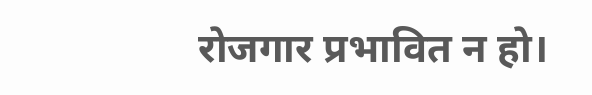रोजगार प्रभावित न हो।